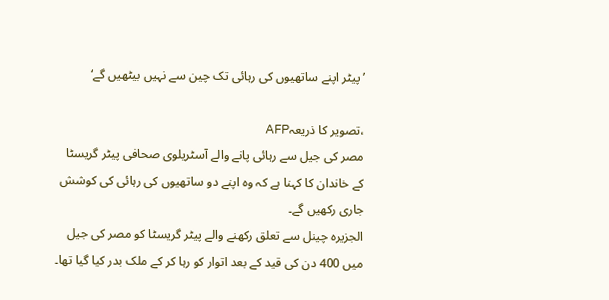’پیٹر اپنے ساتھیوں کی رہائی تک چین سے نہیں بیٹھیں گے‘

،تصویر کا ذریعہAFP
مصر کی جیل سے رہائی پانے والے آسٹریلوی صحافی پیٹر گریسٹا کے خاندان کا کہنا ہے کہ وہ اپنے دو ساتھیوں کی رہائی کی کوشش جاری رکھیں گے۔
الجزیرہ چینل سے تعلق رکھنے والے پیٹر گریسٹا کو مصر کی جیل میں 400 دن کی قید کے بعد اتوار کو رہا کر کے ملک بدر کیا گیا تھا۔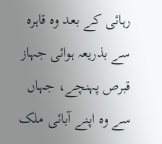رہائی کے بعد وہ قاہرہ سے بذریعہ ہوائی جہاز قبرص پہنچے، جہاں سے وہ اپنے آبائی ملک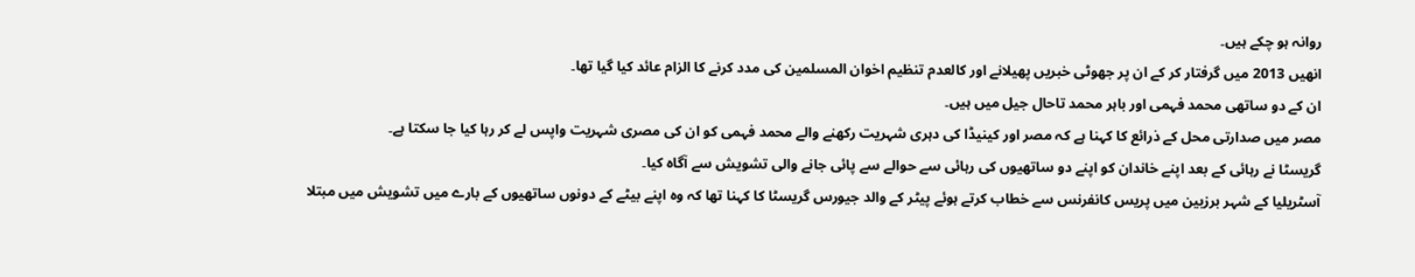روانہ ہو چکے ہیں۔
انھیں 2013 میں گرفتار کر کے ان پر جھوٹی خبریں پھیلانے اور کالعدم تنظیم اخوان المسلمین کی مدد کرنے کا الزام عائد کیا گیا تھا۔
ان کے دو ساتھی محمد فہمی اور باہر محمد تاحال جیل میں ہیں۔
مصر میں صدارتی محل کے ذرائع کا کہنا ہے کہ مصر اور کینیڈا کی دہری شہریت رکھنے والے محمد فہمی کو ان کی مصری شہریت واپس لے کر رہا کیا جا سکتا ہے۔
گریسٹا نے رہائی کے بعد اپنے خاندان کو اپنے دو ساتھیوں کی رہائی سے حوالے سے پائی جانے والی تشویش سے آگاہ کیا۔
آسٹریلیا کے شہر برزبین میں پریس کانفرنس سے خطاب کرتے ہوئے پیٹر کے والد جیورس گریسٹا کا کہنا تھا کہ وہ اپنے بیٹے کے دونوں ساتھیوں کے بارے میں تشویش میں مبتلا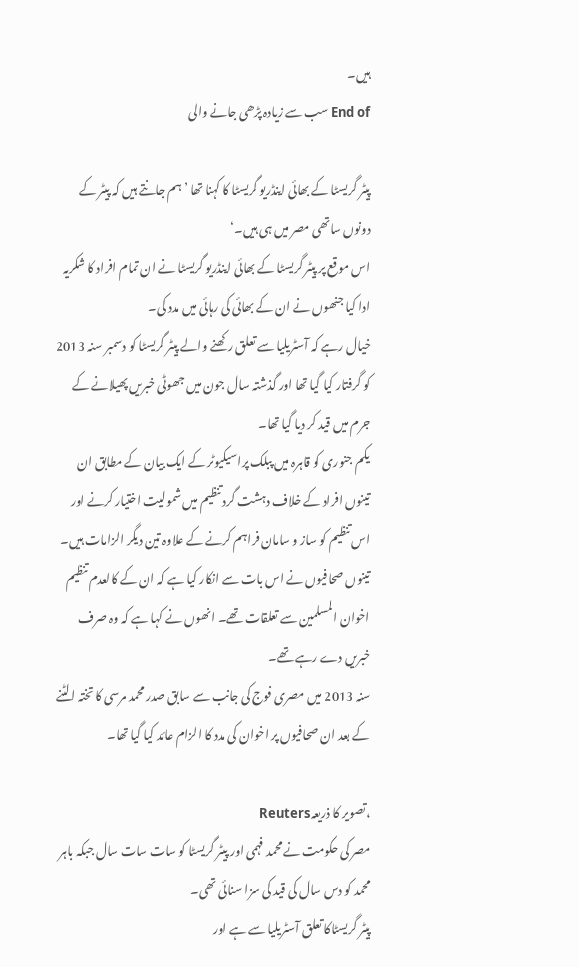ہیں۔
End of سب سے زیادہ پڑھی جانے والی

پیٹر گریسٹا کے بھائی اینڈریو گریسٹا کا کہنا تھا ’ہم جانتے ہیں کہ پیٹر کے دونوں ساتھی مصر میں ہی ہیں۔‘
اس موقع پر پیٹر گریسٹا کے بھائی اینڈریو گریسٹا نے ان تمام افراد کا شکریہ ادا کیا جنھوں نے ان کے بھائی کی رہائی میں مدد کی۔
خیال رہے کہ آسٹریلیا سے تعلق رکھنے والے پیٹر گریسٹا کو دسمبر سنہ 2013 کو گرفتار کیا گیا تھا اور گذشتہ سال جون میں جھوٹی خبریں پھیلانے کے جرم میں قید کر دیا گیا تھا۔
یکم جنوری کو قاہرہ میں پبلک پراسیکیوٹر کے ایک بیان کے مطابق ان تینوں افراد کے خلاف دہشت گرد تنظیم میں شمولیت اختیار کرنے اور اس تنظیم کو ساز و سامان فراہم کرنے کے علاوہ تین دیگر الزامات ہیں۔
تینوں صحافیوں نے اس بات سے انکار کیا ہے کہ ان کے کالعدم تنظیم اخوان المسلمین سے تعلقات تھے۔ انھوں نے کہا ہے کہ وہ صرف خبریں دے رہے تھے۔
سنہ 2013 میں مصری فوج کی جانب سے سابق صدر محمد مرسی کا تختہ الٹنے کے بعد ان صحافیوں پر اخوان کی مدد کا الزام عائد کیا گیا تھا۔

،تصویر کا ذریعہReuters
مصر کی حکومت نے محمد فہمی اور پیٹر گریسٹا کو سات سات سال جبکہ باہر محمد کو دس سال کی قید کی سزا سنائی تھی۔
پیٹر گریسٹاکا تعلق آسٹریلیا سے ہے اور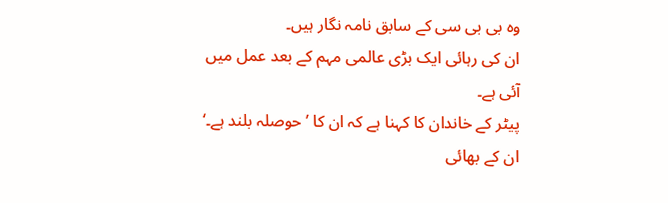وہ بی بی سی کے سابق نامہ نگار ہیں۔
ان کی رہائی ایک بڑی عالمی مہم کے بعد عمل میں آئی ہے۔
پیٹر کے خاندان کا کہنا ہے کہ ان کا ’حوصلہ بلند ہے۔‘ ان کے بھائی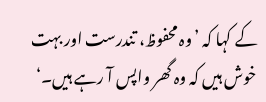کے کہا کہ ’وہ محفوظ، تندرست اور بہت خوش ہیں کہ وہ گھر واپس آ رہے ہیں۔‘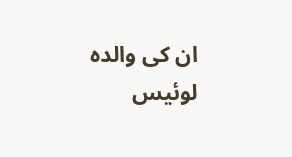ان کی والدہ لوئیس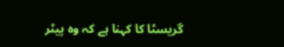گریسٹا کا کہنا ہے کہ وہ پیٹر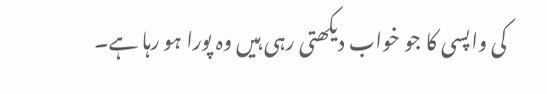کی واپسی کا جو خواب دیکھتی رہی ہیں وہ پورا ہو رہا ہے۔